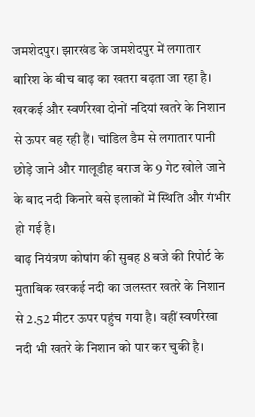जमशेदपुर। झारखंड के जमशेदपुर में लगातार बारिश के बीच बाढ़ का खतरा बढ़ता जा रहा है। खरकई और स्वर्णरेखा दोनों नदियां खतरे के निशान से ऊपर बह रही हैं। चांडिल डैम से लगातार पानी छोड़े जाने और गालूडीह बराज के 9 गेट खोले जाने के बाद नदी किनारे बसे इलाकों में स्थिति और गंभीर हो गई है।
बाढ़ नियंत्रण कोषांग की सुबह 8 बजे की रिपोर्ट के मुताबिक खरकई नदी का जलस्तर खतरे के निशान से 2.52 मीटर ऊपर पहुंच गया है। वहीं स्वर्णरेखा नदी भी खतरे के निशान को पार कर चुकी है।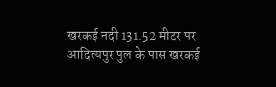खरकई नदी 131.52 मीटर पर
आदित्यपुर पुल के पास खरकई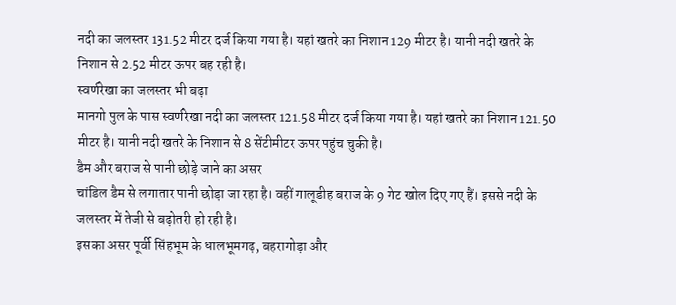नदी का जलस्तर 131.52 मीटर दर्ज किया गया है। यहां खतरे का निशान 129 मीटर है। यानी नदी खतरे के निशान से 2.52 मीटर ऊपर बह रही है।
स्वर्णरेखा का जलस्तर भी बढ़ा
मानगो पुल के पास स्वर्णरेखा नदी का जलस्तर 121.58 मीटर दर्ज किया गया है। यहां खतरे का निशान 121.50 मीटर है। यानी नदी खतरे के निशान से 8 सेंटीमीटर ऊपर पहुंच चुकी है।
डैम और बराज से पानी छोड़े जाने का असर
चांडिल डैम से लगातार पानी छोड़ा जा रहा है। वहीं गालूडीह बराज के 9 गेट खोल दिए गए हैं। इससे नदी के जलस्तर में तेजी से बढ़ोतरी हो रही है।
इसका असर पूर्वी सिंहभूम के धालभूमगढ़, बहरागोड़ा और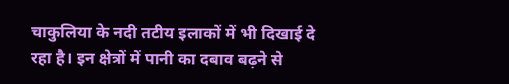चाकुलिया के नदी तटीय इलाकों में भी दिखाई दे रहा है। इन क्षेत्रों में पानी का दबाव बढ़ने से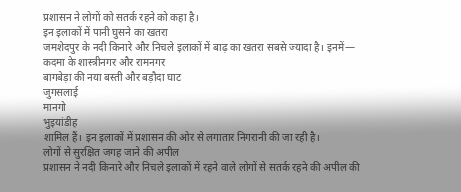प्रशासन ने लोगों को सतर्क रहने को कहा है।
इन इलाकों में पानी घुसने का खतरा
जमशेदपुर के नदी किनारे और निचले इलाकों में बाढ़ का खतरा सबसे ज्यादा है। इनमें—
कदमा के शास्त्रीनगर और रामनगर
बागबेड़ा की नया बस्ती और बड़ौदा घाट
जुगसलाई
मानगो
भुइयांडीह
शामिल हैं। इन इलाकों में प्रशासन की ओर से लगातार निगरानी की जा रही है।
लोगों से सुरक्षित जगह जाने की अपील
प्रशासन ने नदी किनारे और निचले इलाकों में रहने वाले लोगों से सतर्क रहने की अपील की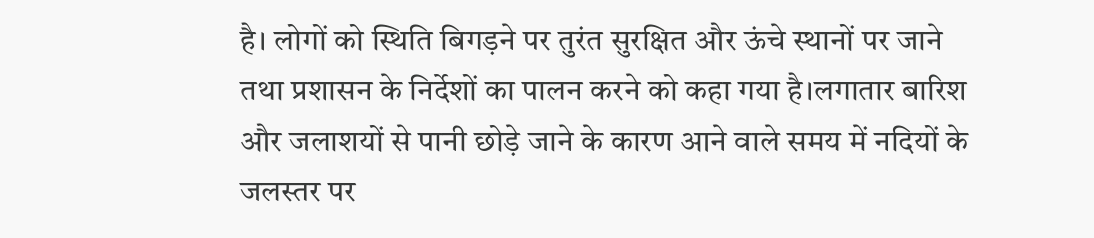है। लोगों को स्थिति बिगड़ने पर तुरंत सुरक्षित और ऊंचे स्थानों पर जाने तथा प्रशासन के निर्देशों का पालन करने को कहा गया है।लगातार बारिश और जलाशयों से पानी छोड़े जाने के कारण आने वाले समय में नदियों के जलस्तर पर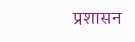प्रशासन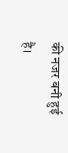की नजर बनी हुई है।